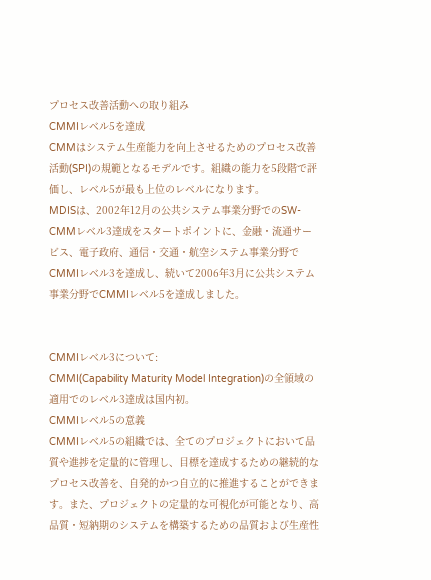プロセス改善活動への取り組み
CMMIレベル5を達成
CMMはシステム生産能力を向上させるためのプロセス改善活動(SPI)の規範となるモデルです。組織の能力を5段階で評価し、レベル5が最も上位のレベルになります。
MDISは、2002年12月の公共システム事業分野でのSW-CMMレベル3達成をスタートポイントに、金融・流通サービス、電子政府、通信・交通・航空システム事業分野でCMMIレベル3を達成し、続いて2006年3月に公共システム事業分野でCMMIレベル5を達成しました。


CMMIレベル3について:
CMMI(Capability Maturity Model Integration)の全領域の適用でのレベル3達成は国内初。
CMMIレベル5の意義
CMMIレベル5の組織では、全てのプロジェクトにおいて品質や進捗を定量的に管理し、目標を達成するための継続的なプロセス改善を、自発的かつ自立的に推進することができます。また、プロジェクトの定量的な可視化が可能となり、高品質・短納期のシステムを構築するための品質および生産性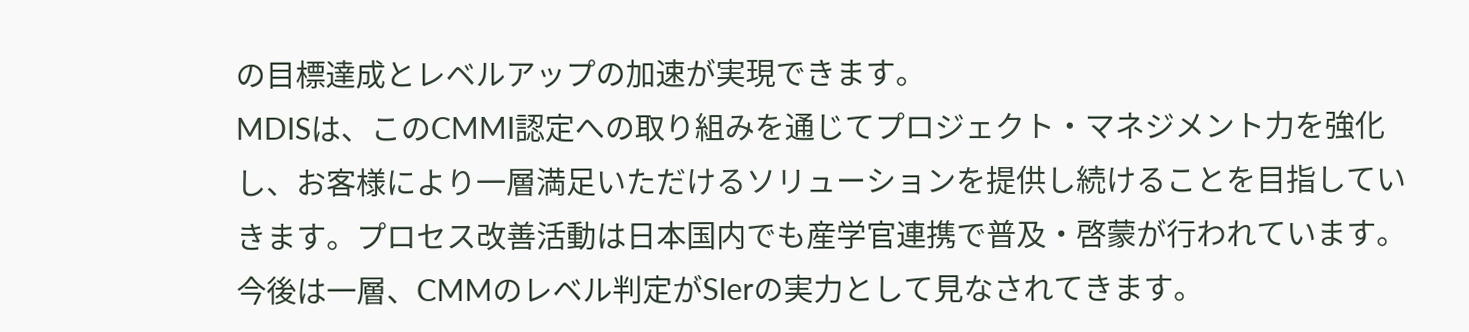の目標達成とレベルアップの加速が実現できます。
MDISは、このCMMI認定への取り組みを通じてプロジェクト・マネジメント力を強化し、お客様により一層満足いただけるソリューションを提供し続けることを目指していきます。プロセス改善活動は日本国内でも産学官連携で普及・啓蒙が行われています。今後は一層、CMMのレベル判定がSIerの実力として見なされてきます。